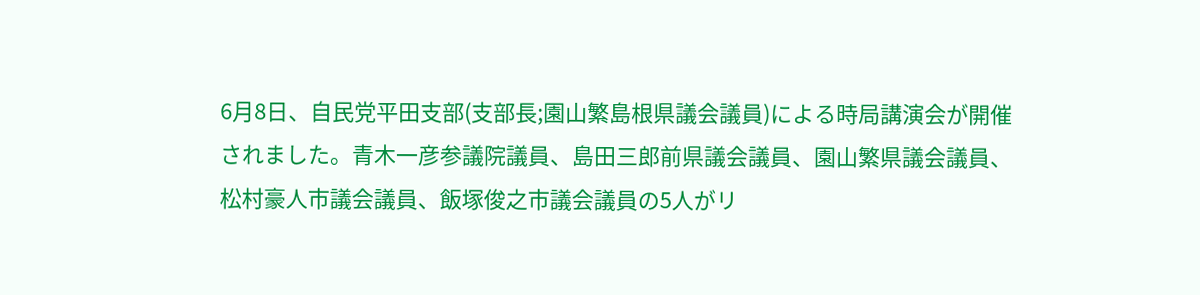6月8日、自民党平田支部(支部長;園山繁島根県議会議員)による時局講演会が開催されました。青木一彦参議院議員、島田三郎前県議会議員、園山繁県議会議員、松村豪人市議会議員、飯塚俊之市議会議員の5人がリ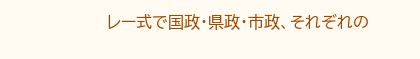レー式で国政・県政・市政、それぞれの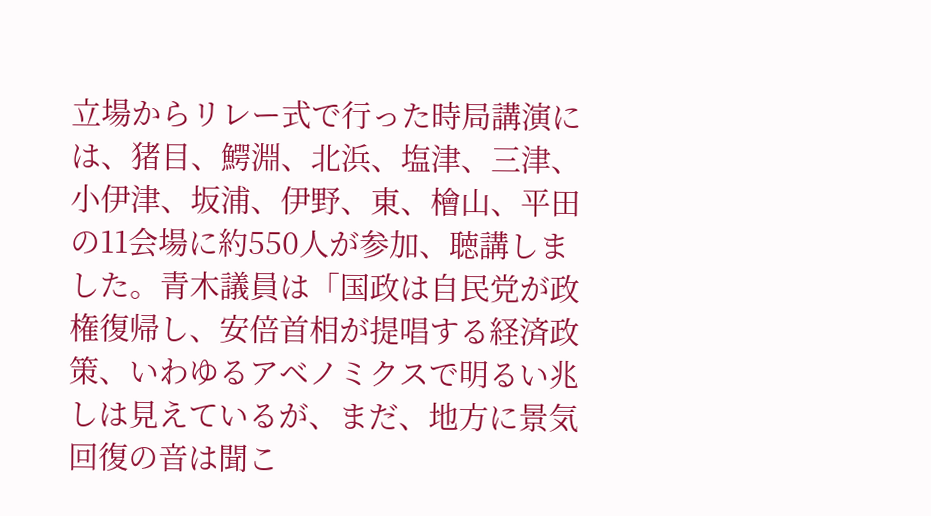立場からリレー式で行った時局講演には、猪目、鰐淵、北浜、塩津、三津、小伊津、坂浦、伊野、東、檜山、平田の11会場に約550人が参加、聴講しました。青木議員は「国政は自民党が政権復帰し、安倍首相が提唱する経済政策、いわゆるアベノミクスで明るい兆しは見えているが、まだ、地方に景気回復の音は聞こ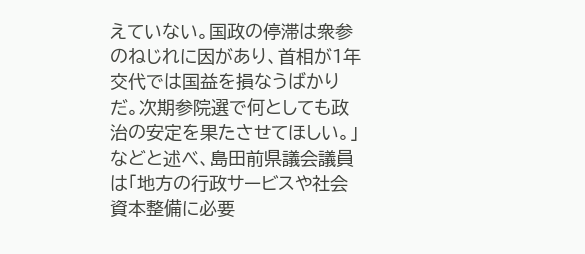えていない。国政の停滞は衆参のねじれに因があり、首相が1年交代では国益を損なうばかりだ。次期参院選で何としても政治の安定を果たさせてほしい。」などと述べ、島田前県議会議員は「地方の行政サービスや社会資本整備に必要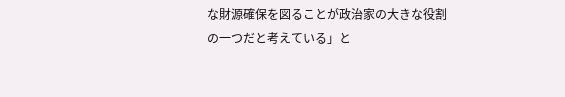な財源確保を図ることが政治家の大きな役割の一つだと考えている」と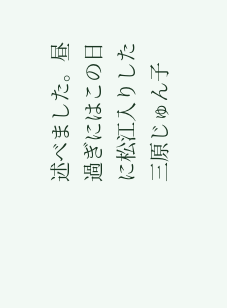述べました。昼過ぎにはこの日に松江入りした三原じゅん子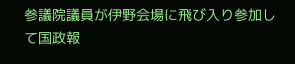参議院議員が伊野会場に飛び入り参加して国政報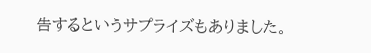告するというサプライズもありました。